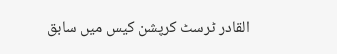القادر ٹرسٹ کرپشن کیس میں سابق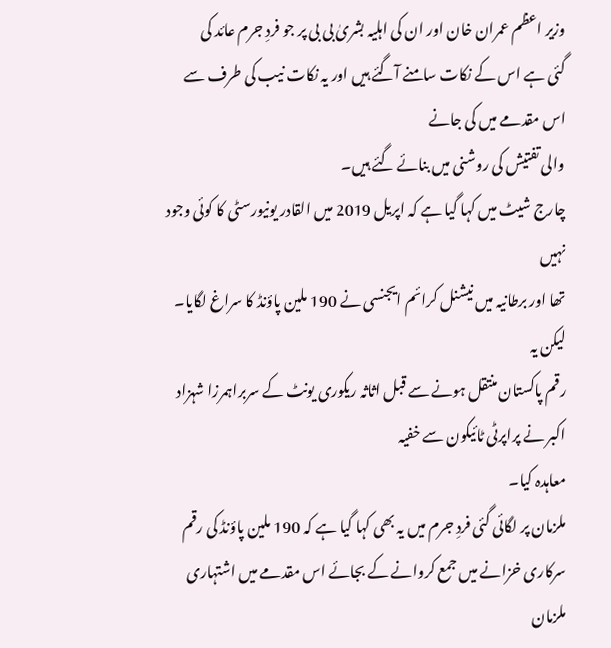وزیر اعظم عمران خان اور ان کی اہلیہ بشریٰ بی بی پر جو فردِ جرم عائد کی
گئی ہے اس کے نکات سامنے آگئے ہیں اور یہ نکات نیب کی طرف سے اس مقدمے میں کی جانے
والی تفتیش کی روشنی میں بنائے گئے ہیں۔
چارج شیٹ میں کہا گیا ہے کہ اپریل 2019 میں القادر یونیورسٹی کا کوئی وجود نہیں
تھا اور برطانیہ میں نیشنل کرائم ایجنسی نے 190 ملین پاؤنڈ کا سراغ لگایا۔ لیکن یہ
رقم پاکستان منتقل ہونے سے قبل اثاثہ ریکوری یونٹ کے سربراہمرزا شہزاد اکبر نے پراپرٹی ٹائیکون سے خفیہ
معاہدہ کیا۔
ملزمان پر لگائی گئی فردِ جرم میں یہ بھی کہا گیا ہے کہ 190 ملین پاؤنڈ کی رقم
سرکاری خزانے میں جمع کروانے کے بجائے اس مقدمے میں اشتہاری ملزمان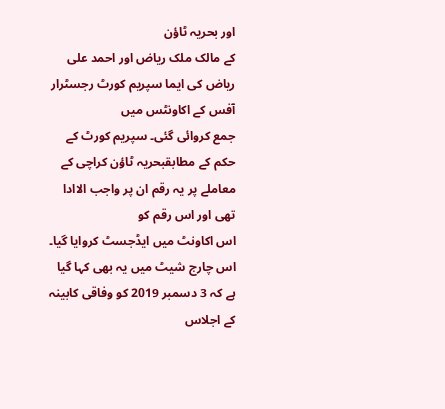اور بحریہ ٹاؤن
کے مالک ملک ریاض اور احمد علی ریاض کی ایما سپریم کورٹ رجسٹرار آفس کے اکاونٹس میں
جمع کروائی گئی۔ سپریم کورٹ کے حکم کے مطابقبحریہ ٹاؤن کراچی کے معاملے پر یہ رقم ان پر واجب الاادا تھی اور اس رقم کو
اس اکاونٹ میں ایڈجسٹ کروایا گیا۔
اس چارج شیٹ میں یہ بھی کہا گیا ہے کہ 3 دسمبر 2019 کو وفاقی کابینہ کے اجلاس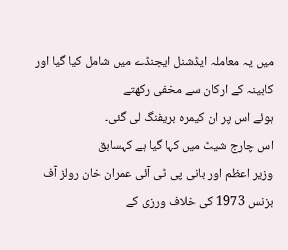میں یہ معاملہ ایڈشنل ایجنڈے میں شامل کیا گیا اور کابینہ کے ارکان سے مخفی رکھتے
ہوئے اس پر ان کیمرہ بریفنگ لی گئی۔
اس چارج شیٹ میں کہا گیا ہے کہسابق
وزیر اعظم اور بانی پی ٹی آئی عمران خان رولز آف بزنس 1973 کی خلاف ورزی کے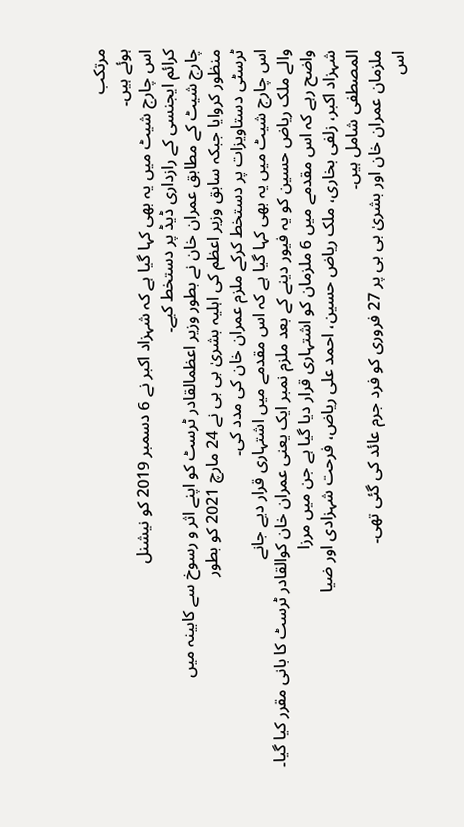مرتکب
ہوئے ہیں۔
اس چارج شیٹ میں یہ بھی کہا گیا ہے کہ شہزاد اکبر نے 6 دسمبر 2019 کو نیشنل
کرائم ایجنسی کے رازداری ڈیڈ پر دستخط کیے۔
چارج شیٹ کے مطابق عمران خان نے بطور وزیر اعظمالقادر ٹرسٹ کو اپنے اثر و رسوخ سے کابینہ میں
منظور کروایا جبکہ سابق وزیر اعظم کی اہلیہ بشریٰ بی بی نے 24 مارچ 2021 کو بطور
ٹرسٹی دستاویزات پر دستخط کرکے ملزم عمران خان کی مدد کی۔
اس چارج شیٹ میں یہ بھی کہا گیا ہے کہ اس مقدمے میں اشتہاری قرار دیے جانے
والے ملک ریاض حسین کو یہ فیور دینے کے بعد ملزم نمبر ایک یعنی عمران خان کوالقادر ٹرسٹ کا بانی مقرر کیا گیا۔
واضح رہے کہ اس مقدمے میں 6 ملزمان کو اشتہاری قرار دیا گیا ہے جن میں مرزا
شہزاد اکبر، زلفی بخاری، ملک ریاض حسین، احمد علی ریاض، فرحت شہزادی اور ضیا
المصطفی شامل ہیں۔
ملزمان عمران خان اور بشریٰ بی بی پر 27 فروری کو فرد جرم عائد کی گئی تھی۔
اس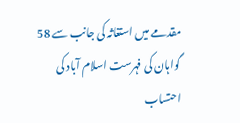مقدمے میں استغاثہ کی جانب سے 58 گواہان کی فہرست اسلام آباد کی احتساب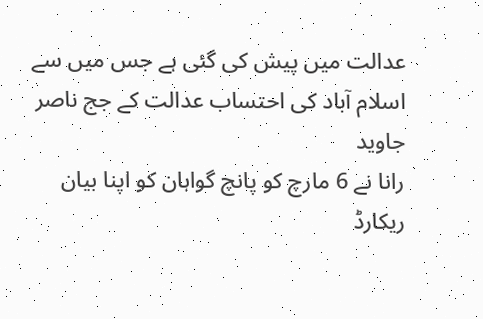عدالت میں پیش کی گئی ہے جس میں سے اسلام آباد کی احتساب عدالت کے جج ناصر جاوید
رانا نے 6 مارچ کو پانچ گواہان کو اپنا بیان ریکارڈ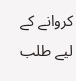کروانے کے لیے طلب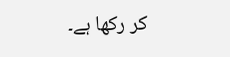کر رکھا ہے۔